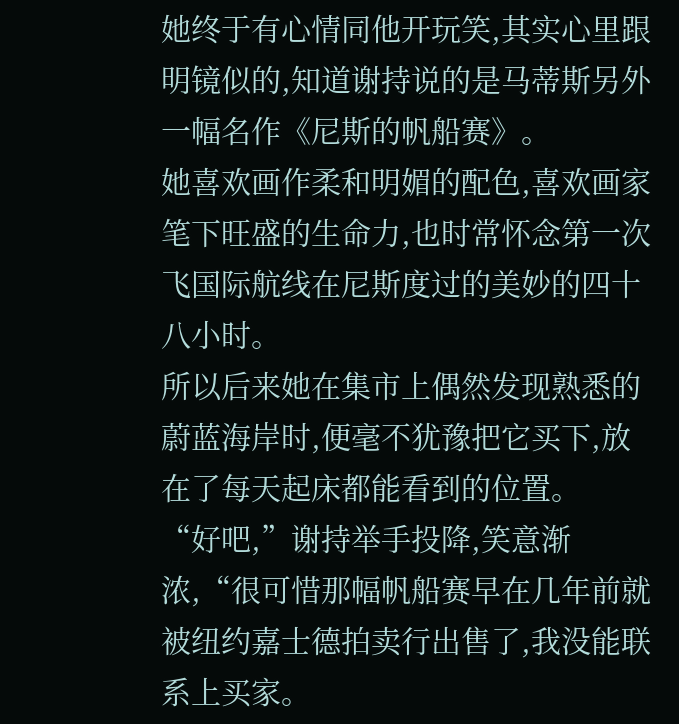她终于有心情同他开玩笑,其实心里跟明镜似的,知道谢持说的是马蒂斯另外一幅名作《尼斯的帆船赛》。
她喜欢画作柔和明媚的配色,喜欢画家笔下旺盛的生命力,也时常怀念第一次飞国际航线在尼斯度过的美妙的四十八小时。
所以后来她在集市上偶然发现熟悉的蔚蓝海岸时,便毫不犹豫把它买下,放在了每天起床都能看到的位置。
“好吧,”谢持举手投降,笑意渐浓,“很可惜那幅帆船赛早在几年前就被纽约嘉士德拍卖行出售了,我没能联系上买家。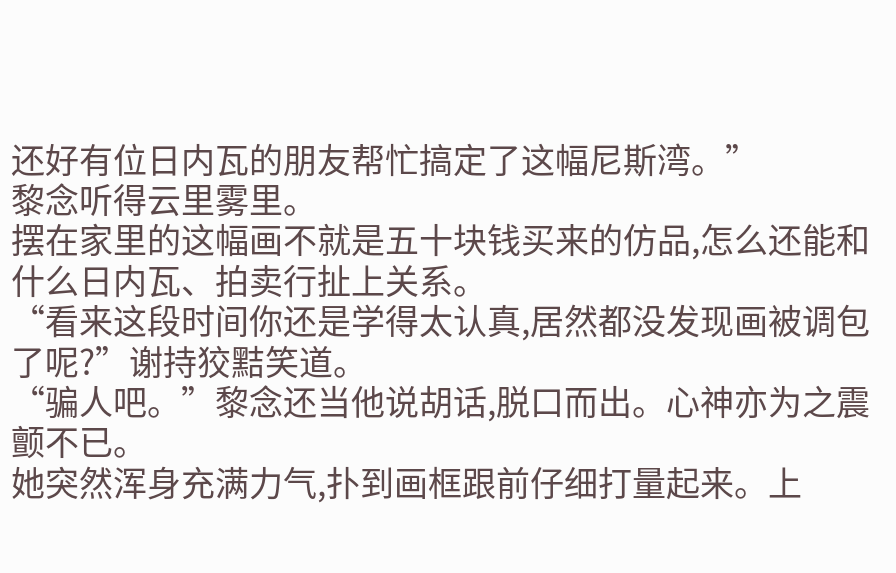还好有位日内瓦的朋友帮忙搞定了这幅尼斯湾。”
黎念听得云里雾里。
摆在家里的这幅画不就是五十块钱买来的仿品,怎么还能和什么日内瓦、拍卖行扯上关系。
“看来这段时间你还是学得太认真,居然都没发现画被调包了呢?”谢持狡黠笑道。
“骗人吧。”黎念还当他说胡话,脱口而出。心神亦为之震颤不已。
她突然浑身充满力气,扑到画框跟前仔细打量起来。上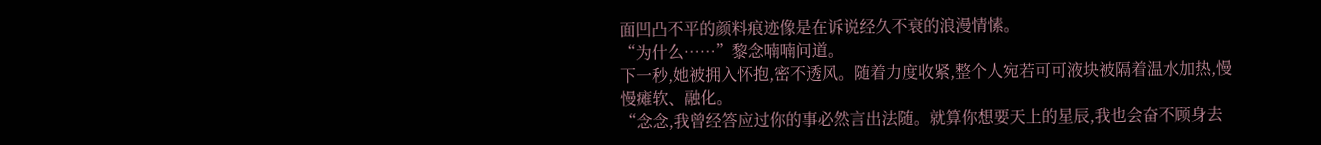面凹凸不平的颜料痕迹像是在诉说经久不衰的浪漫情愫。
“为什么……”黎念喃喃问道。
下一秒,她被拥入怀抱,密不透风。随着力度收紧,整个人宛若可可液块被隔着温水加热,慢慢瘫软、融化。
“念念,我曾经答应过你的事必然言出法随。就算你想要天上的星辰,我也会奋不顾身去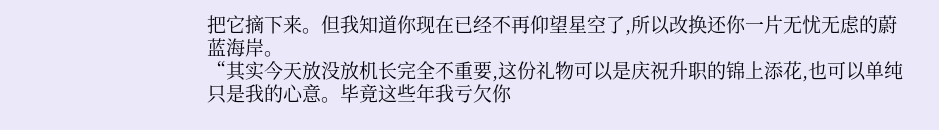把它摘下来。但我知道你现在已经不再仰望星空了,所以改换还你一片无忧无虑的蔚蓝海岸。
“其实今天放没放机长完全不重要,这份礼物可以是庆祝升职的锦上添花,也可以单纯只是我的心意。毕竟这些年我亏欠你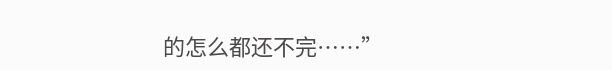的怎么都还不完……”